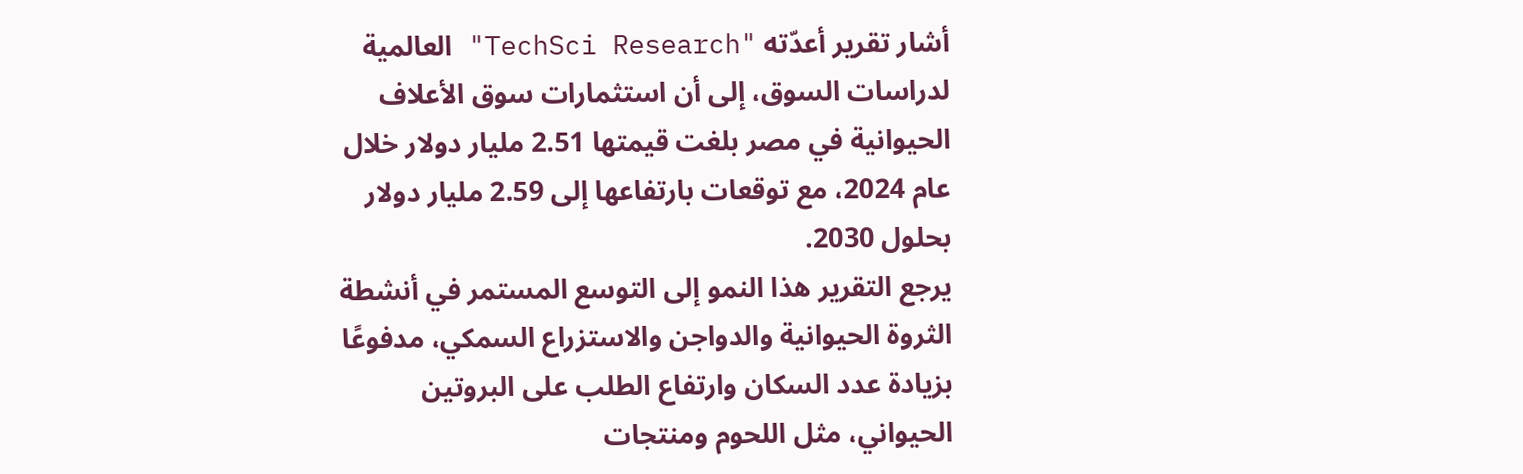أشار تقرير أعدّته "TechSci Research" العالمية لدراسات السوق، إلى أن استثمارات سوق الأعلاف الحيوانية في مصر بلغت قيمتها 2.51 مليار دولار خلال عام 2024، مع توقعات بارتفاعها إلى 2.59 مليار دولار بحلول 2030.
يرجع التقرير هذا النمو إلى التوسع المستمر في أنشطة الثروة الحيوانية والدواجن والاستزراع السمكي، مدفوعًا بزيادة عدد السكان وارتفاع الطلب على البروتين الحيواني، مثل اللحوم ومنتجات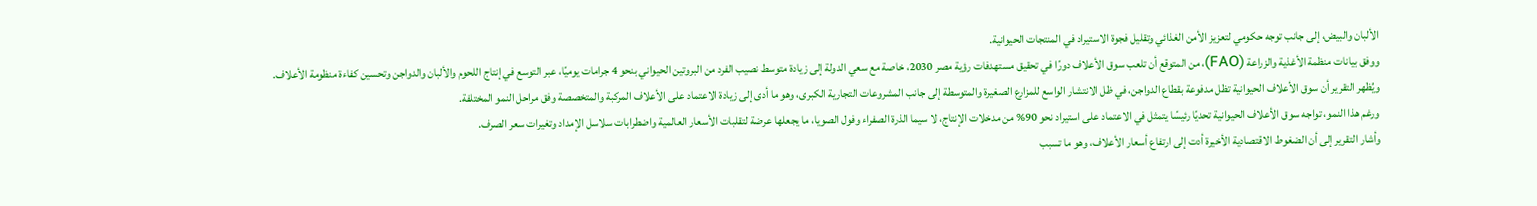الألبان والبيض، إلى جانب توجه حكومي لتعزيز الأمن الغذائي وتقليل فجوة الاستيراد في المنتجات الحيوانية.
ووفق بيانات منظمة الأغذية والزراعة (FAO)، من المتوقع أن تلعب سوق الأعلاف دورًا في تحقيق مستهدفات رؤية مصر 2030، خاصة مع سعي الدولة إلى زيادة متوسط نصيب الفرد من البروتين الحيواني بنحو 4 جرامات يوميًا، عبر التوسع في إنتاج اللحوم والألبان والدواجن وتحسين كفاءة منظومة الأعلاف.
ويُظهر التقرير أن سوق الأعلاف الحيوانية تظل مدفوعة بقطاع الدواجن، في ظل الانتشار الواسع للمزارع الصغيرة والمتوسطة إلى جانب المشروعات التجارية الكبرى، وهو ما أدى إلى زيادة الاعتماد على الأعلاف المركبة والمتخصصة وفق مراحل النمو المختلفة.
ورغم هذا النمو، تواجه سوق الأعلاف الحيوانية تحديًا رئيسًا يتمثل في الاعتماد على استيراد نحو 90% من مدخلات الإنتاج، لا سيما الذرة الصفراء وفول الصويا، ما يجعلها عرضة لتقلبات الأسعار العالمية واضطرابات سلاسل الإمداد وتغيرات سعر الصرف.
وأشار التقرير إلى أن الضغوط الاقتصادية الأخيرة أدت إلى ارتفاع أسعار الأعلاف، وهو ما تسبب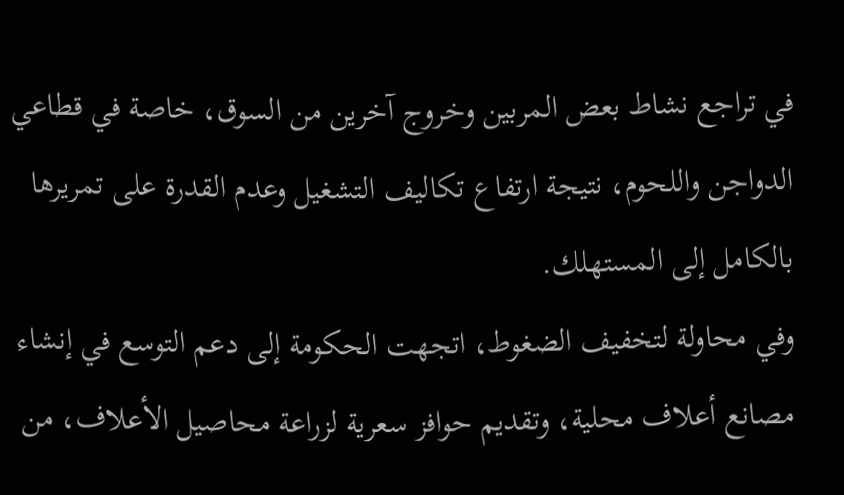في تراجع نشاط بعض المربين وخروج آخرين من السوق، خاصة في قطاعي الدواجن واللحوم، نتيجة ارتفاع تكاليف التشغيل وعدم القدرة على تمريرها بالكامل إلى المستهلك.
وفي محاولة لتخفيف الضغوط، اتجهت الحكومة إلى دعم التوسع في إنشاء مصانع أعلاف محلية، وتقديم حوافز سعرية لزراعة محاصيل الأعلاف، من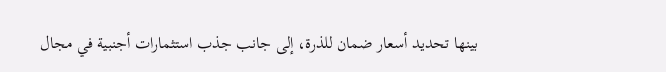بينها تحديد أسعار ضمان للذرة، إلى جانب جذب استثمارات أجنبية في مجال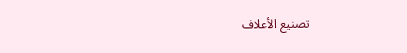تصنيع الأعلاف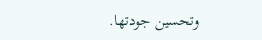وتحسين جودتها.